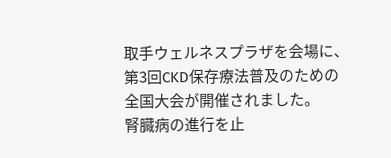取手ウェルネスプラザを会場に、第3回CKD保存療法普及のための全国大会が開催されました。
腎臓病の進行を止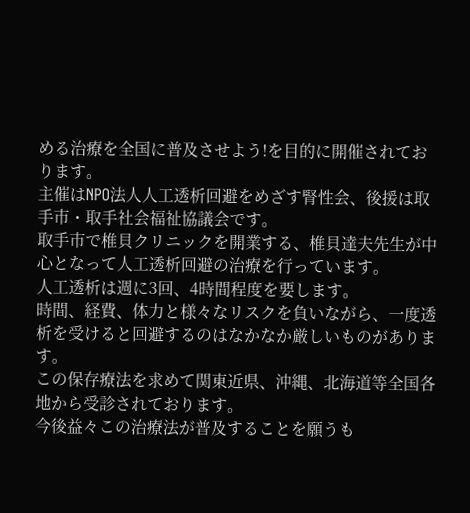める治療を全国に普及させよう!を目的に開催されております。
主催はNPO法人人工透析回避をめざす腎性会、後援は取手市・取手社会福祉協議会です。
取手市で椎貝クリニックを開業する、椎貝達夫先生が中心となって人工透析回避の治療を行っています。
人工透析は週に3回、4時間程度を要します。
時間、経費、体力と様々なリスクを負いながら、一度透析を受けると回避するのはなかなか厳しいものがあります。
この保存療法を求めて関東近県、沖縄、北海道等全国各地から受診されております。
今後益々この治療法が普及することを願うも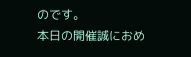のです。
本日の開催誠におめ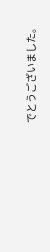でとうございました。